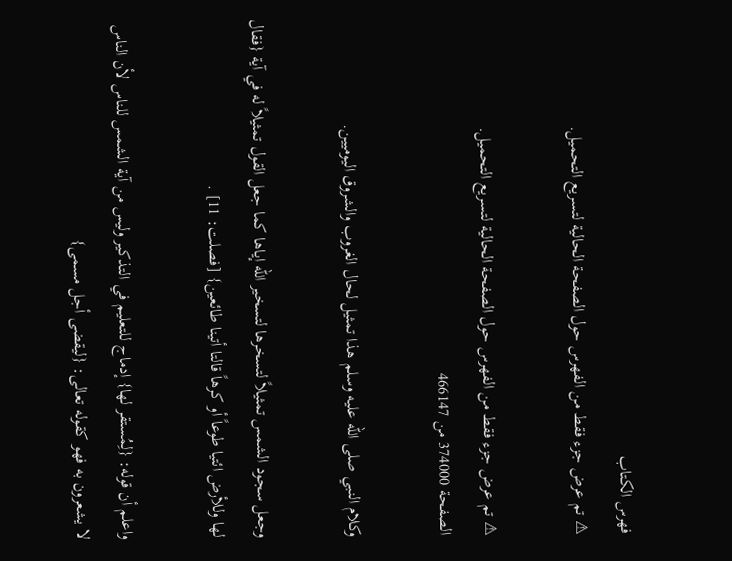فهرس الكتاب
⚠ تم عرض جزء فقط من الفهرس حول الصفحة الحالية لتسريع التحميل.

⚠ تم عرض جزء فقط من الفهرس حول الصفحة الحالية لتسريع التحميل.
الصفحة 374000 من 466147

وكلام النبي صلى الله عليه وسلم هذا تمثيل لحال الغروب والشروق اليوميين.

وجعل سجود الشمس تمثيلاً لتسخرها لتسخير الله إياها كما جعل القول تمثيلاً له في آية {فقال لها وللأرض ائتيا طوعاً أو كرهاً قالتا أتينا طائعين} [فصلت: 11] .

واعلم أن قوله: {لِمُستقر لها} إدماج للتعليم في التذكير وليس من آية الشمس للناس لأن الناس لا يشعرون به فهو كقوله تعالى: {ليقضى أجل مسمى}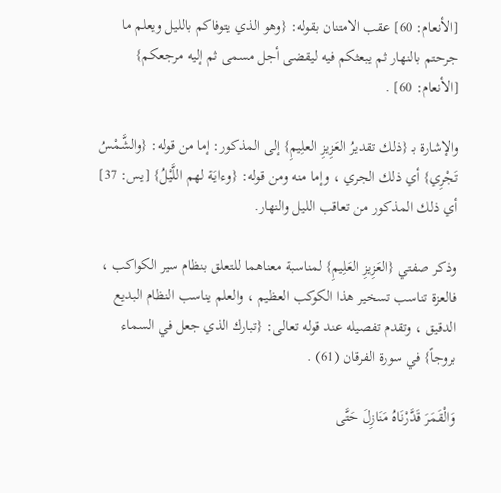[الأنعام: 60] عقب الامتنان بقوله: {وهو الذي يتوفاكم بالليل ويعلم ما جرحتم بالنهار ثم يبعثكم فيه ليقضى أجل مسمى ثم إليه مرجعكم} [الأنعام: 60] .

والإشارة بـ {ذلك تقديرُ العَزِيزِ العلِيمِ} إلى المذكور: إما من قوله: {والشَّمْسُ تَجْرِي} أي ذلك الجري ، وإما منه ومن قوله: {وءايَة لهم اللَّيْلُ} [يس: 37] أي ذلك المذكور من تعاقب الليل والنهار.

وذكر صفتي {العَزِيزِ العَلِيمِ} لمناسبة معناهما للتعلق بنظام سير الكواكب ، فالعزة تناسب تسخير هذا الكوكب العظيم ، والعلم يناسب النظام البديع الدقيق ، وتقدم تفصيله عند قوله تعالى: {تبارك الذي جعل في السماء بروجاً} في سورة الفرقان (61) .

وَالْقَمَرَ قَدَّرْنَاهُ مَنَازِلَ حَتَّى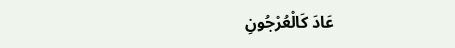عَادَ كَالْعُرْجُونِ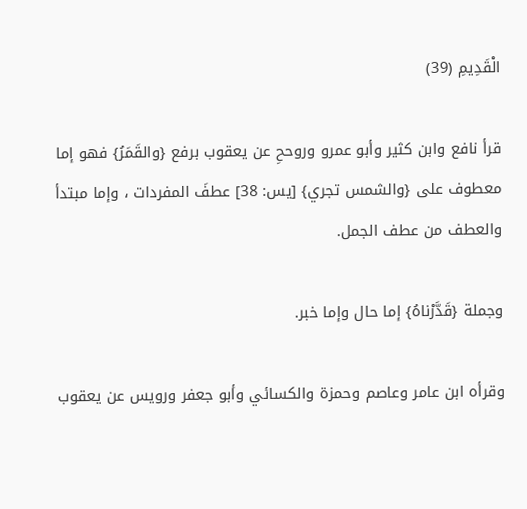الْقَدِيمِ (39)

قرأ نافع وابن كثير وأبو عمرو وروححِ عن يعقوب برفع {والقَمَرُ} فهو إما معطوف على {والشمس تجري} [يس: 38] عطفَ المفردات ، وإما مبتدأ والعطف من عطف الجمل.

وجملة {قَدَّرْناهُ} إما حال وإما خبر.

وقرأه ابن عامر وعاصم وحمزة والكسائي وأبو جعفر ورويس عن يعقوب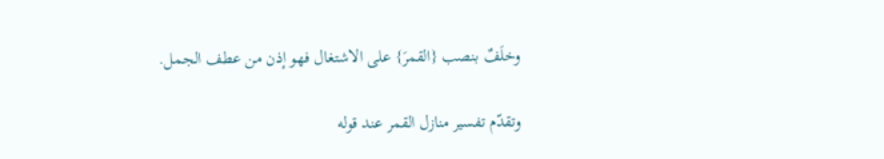وخلَفٌ بنصب {القمرَ} على الاشتغال فهو إذن من عطف الجمل.

وتقدّم تفسير منازل القمر عند قوله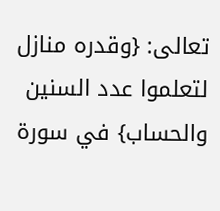تعالى: {وقدره منازل لتعلموا عدد السنين والحساب} في سورة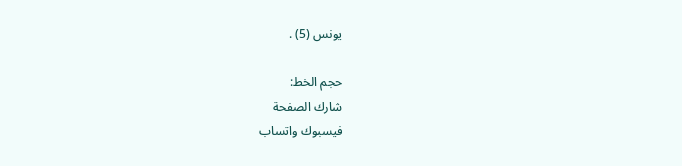يونس (5) .

حجم الخط:
شارك الصفحة
فيسبوك واتساب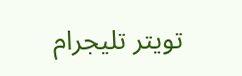تويتر تليجرام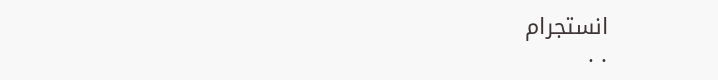انستجرام
. .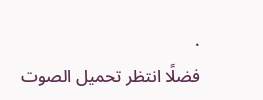.
فضلًا انتظر تحميل الصوت